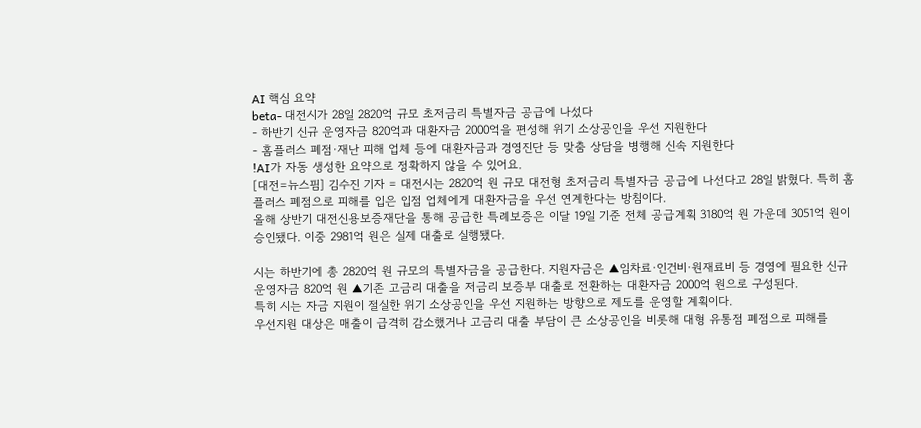AI 핵심 요약
beta- 대전시가 28일 2820억 규모 초저금리 특별자금 공급에 나섰다
- 하반기 신규 운영자금 820억과 대환자금 2000억을 편성해 위기 소상공인을 우선 지원한다
- 홈플러스 폐점·재난 피해 업체 등에 대환자금과 경영진단 등 맞춤 상담을 병행해 신속 지원한다
!AI가 자동 생성한 요약으로 정확하지 않을 수 있어요.
[대전=뉴스핌] 김수진 기자 = 대전시는 2820억 원 규모 대전형 초저금리 특별자금 공급에 나선다고 28일 밝혔다. 특히 홈플러스 폐점으로 피해를 입은 입점 업체에게 대환자금을 우선 연계한다는 방침이다.
올해 상반기 대전신용보증재단을 통해 공급한 특례보증은 이달 19일 기준 전체 공급계획 3180억 원 가운데 3051억 원이 승인됐다. 이중 2981억 원은 실제 대출로 실행됐다.

시는 하반기에 총 2820억 원 규모의 특별자금을 공급한다. 지원자금은 ▲임차료·인건비·원재료비 등 경영에 필요한 신규 운영자금 820억 원 ▲기존 고금리 대출을 저금리 보증부 대출로 전환하는 대환자금 2000억 원으로 구성된다.
특히 시는 자금 지원이 절실한 위기 소상공인을 우선 지원하는 방향으로 제도를 운영할 계획이다.
우선지원 대상은 매출이 급격히 감소했거나 고금리 대출 부담이 큰 소상공인을 비롯해 대형 유통점 폐점으로 피해를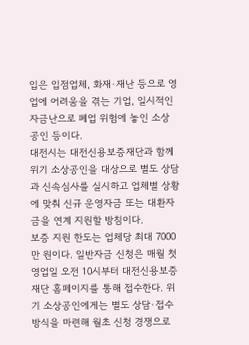입은 입점업체, 화재·재난 등으로 영업에 어려움을 겪는 기업, 일시적인 자금난으로 폐업 위험에 놓인 소상공인 등이다.
대전시는 대전신용보증재단과 함께 위기 소상공인을 대상으로 별도 상담과 신속심사를 실시하고 업체별 상황에 맞춰 신규 운영자금 또는 대환자금을 연계 지원할 방침이다.
보증 지원 한도는 업체당 최대 7000만 원이다. 일반자금 신청은 매월 첫 영업일 오전 10시부터 대전신용보증재단 홈페이지를 통해 접수한다. 위기 소상공인에게는 별도 상담·접수 방식을 마련해 월초 신청 경쟁으로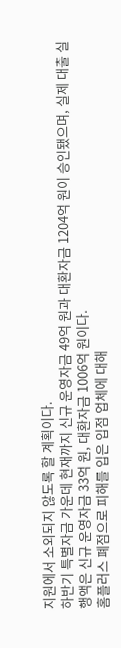지원에서 소외되지 않도록 할 계획이다.
하반기 특별자금 가운데 현재까지 신규 운영자금 49억 원과 대환자금 1204억 원이 승인됐으며, 실제 대출 실행액은 신규 운영자금 33억 원, 대환자금 1006억 원이다.
홈플러스 폐점으로 피해를 입은 입점 업체에 대해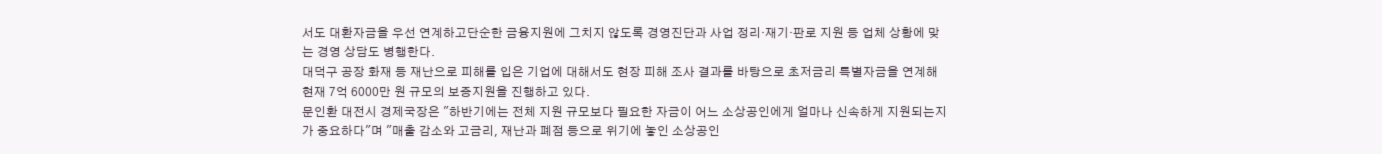서도 대환자금을 우선 연계하고단순한 금융지원에 그치지 않도록 경영진단과 사업 정리·재기·판로 지원 등 업체 상황에 맞는 경영 상담도 병행한다.
대덕구 공장 화재 등 재난으로 피해를 입은 기업에 대해서도 현장 피해 조사 결과를 바탕으로 초저금리 특별자금을 연계해 현재 7억 6000만 원 규모의 보증지원을 진행하고 있다.
문인환 대전시 경제국장은 "하반기에는 전체 지원 규모보다 필요한 자금이 어느 소상공인에게 얼마나 신속하게 지원되는지가 중요하다"며 "매출 감소와 고금리, 재난과 폐점 등으로 위기에 놓인 소상공인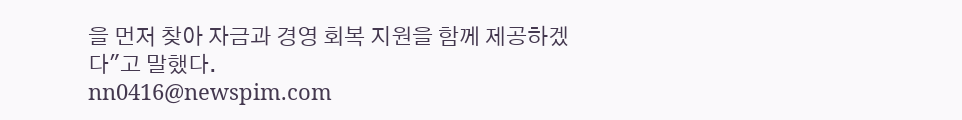을 먼저 찾아 자금과 경영 회복 지원을 함께 제공하겠다"고 말했다.
nn0416@newspim.com